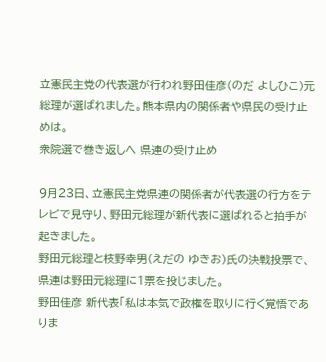立憲民主党の代表選が行われ野田佳彦(のだ よしひこ)元総理が選ばれました。熊本県内の関係者や県民の受け止めは。
衆院選で巻き返しへ 県連の受け止め

9月23日、立憲民主党県連の関係者が代表選の行方をテレビで見守り、野田元総理が新代表に選ばれると拍手が起きました。
野田元総理と枝野幸男(えだの ゆきお)氏の決戦投票で、県連は野田元総理に1票を投じました。
野田佳彦 新代表「私は本気で政権を取りに行く覚悟でありま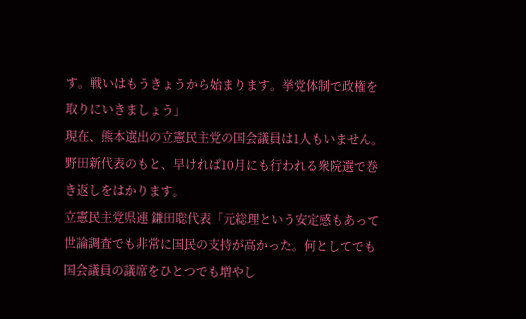す。戦いはもうきょうから始まります。挙党体制で政権を取りにいきましょう」
現在、熊本選出の立憲民主党の国会議員は1人もいません。野田新代表のもと、早ければ10月にも行われる衆院選で巻き返しをはかります。
立憲民主党県連 鎌田聡代表「元総理という安定感もあって世論調査でも非常に国民の支持が高かった。何としてでも国会議員の議席をひとつでも増やし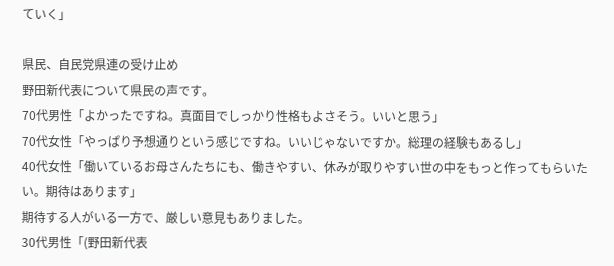ていく」

県民、自民党県連の受け止め
野田新代表について県民の声です。
70代男性「よかったですね。真面目でしっかり性格もよさそう。いいと思う」
70代女性「やっぱり予想通りという感じですね。いいじゃないですか。総理の経験もあるし」
40代女性「働いているお母さんたちにも、働きやすい、休みが取りやすい世の中をもっと作ってもらいたい。期待はあります」
期待する人がいる一方で、厳しい意見もありました。
30代男性「(野田新代表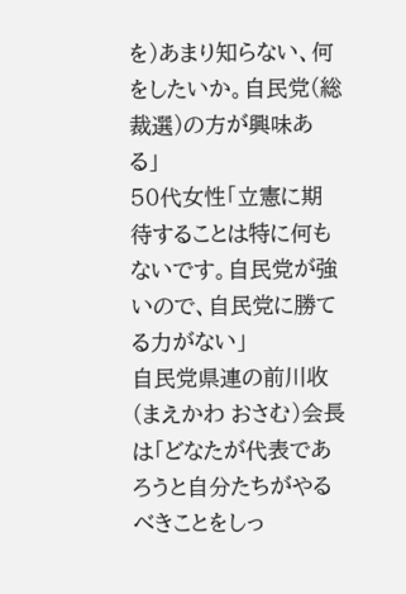を)あまり知らない、何をしたいか。自民党(総裁選)の方が興味ある」
50代女性「立憲に期待することは特に何もないです。自民党が強いので、自民党に勝てる力がない」
自民党県連の前川收(まえかわ おさむ)会長は「どなたが代表であろうと自分たちがやるべきことをしっ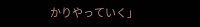かりやっていく」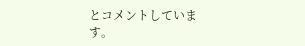とコメントしています。